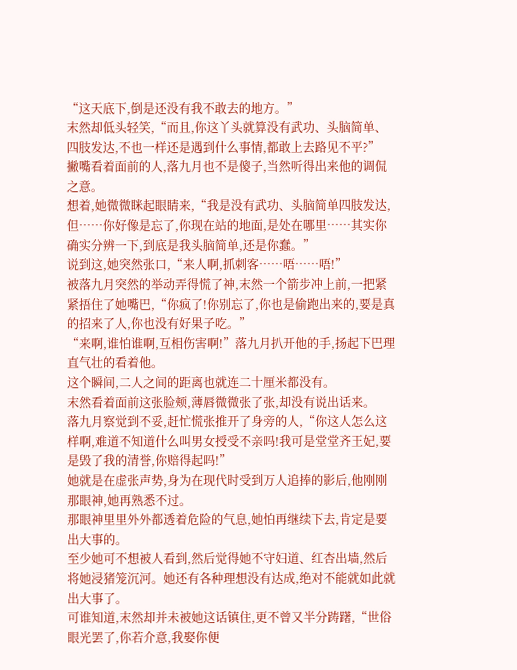“这天底下,倒是还没有我不敢去的地方。”
末然却低头轻笑,“而且,你这丫头就算没有武功、头脑简单、四肢发达,不也一样还是遇到什么事情,都敢上去路见不平?”
撇嘴看着面前的人,落九月也不是傻子,当然听得出来他的调侃之意。
想着,她微微眯起眼睛来,“我是没有武功、头脑简单四肢发达,但……你好像是忘了,你现在站的地面,是处在哪里……其实你确实分辨一下,到底是我头脑简单,还是你蠢。”
说到这,她突然张口,“来人啊,抓刺客……唔……唔!”
被落九月突然的举动弄得慌了神,末然一个箭步冲上前,一把紧紧捂住了她嘴巴,“你疯了!你别忘了,你也是偷跑出来的,要是真的招来了人,你也没有好果子吃。”
“来啊,谁怕谁啊,互相伤害啊!”落九月扒开他的手,扬起下巴理直气壮的看着他。
这个瞬间,二人之间的距离也就连二十厘米都没有。
末然看着面前这张脸颊,薄唇微微张了张,却没有说出话来。
落九月察觉到不妥,赶忙慌张推开了身旁的人,“你这人怎么这样啊,难道不知道什么叫男女授受不亲吗!我可是堂堂齐王妃,要是毁了我的清誉,你赔得起吗!”
她就是在虚张声势,身为在现代时受到万人追捧的影后,他刚刚那眼神,她再熟悉不过。
那眼神里里外外都透着危险的气息,她怕再继续下去,肯定是要出大事的。
至少她可不想被人看到,然后觉得她不守妇道、红杏出墙,然后将她浸猪笼沉河。她还有各种理想没有达成,绝对不能就如此就出大事了。
可谁知道,末然却并未被她这话镇住,更不曾又半分踌躇,“世俗眼光罢了,你若介意,我娶你便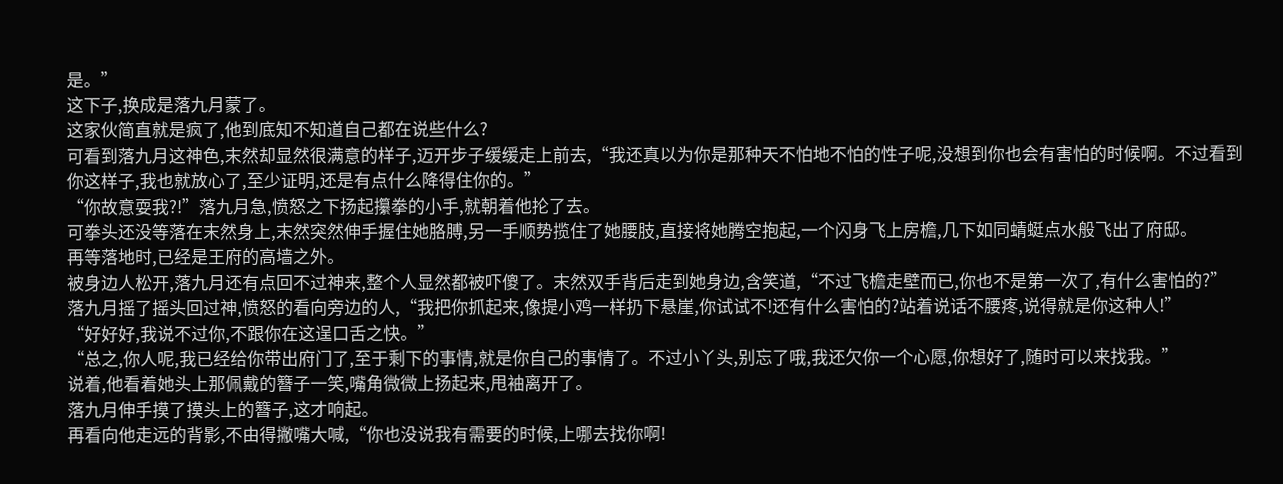是。”
这下子,换成是落九月蒙了。
这家伙简直就是疯了,他到底知不知道自己都在说些什么?
可看到落九月这神色,末然却显然很满意的样子,迈开步子缓缓走上前去,“我还真以为你是那种天不怕地不怕的性子呢,没想到你也会有害怕的时候啊。不过看到你这样子,我也就放心了,至少证明,还是有点什么降得住你的。”
“你故意耍我?!”落九月急,愤怒之下扬起攥拳的小手,就朝着他抡了去。
可拳头还没等落在末然身上,末然突然伸手握住她胳膊,另一手顺势揽住了她腰肢,直接将她腾空抱起,一个闪身飞上房檐,几下如同蜻蜓点水般飞出了府邸。
再等落地时,已经是王府的高墙之外。
被身边人松开,落九月还有点回不过神来,整个人显然都被吓傻了。末然双手背后走到她身边,含笑道,“不过飞檐走壁而已,你也不是第一次了,有什么害怕的?”
落九月摇了摇头回过神,愤怒的看向旁边的人,“我把你抓起来,像提小鸡一样扔下悬崖,你试试不!还有什么害怕的?站着说话不腰疼,说得就是你这种人!”
“好好好,我说不过你,不跟你在这逞口舌之快。”
“总之,你人呢,我已经给你带出府门了,至于剩下的事情,就是你自己的事情了。不过小丫头,别忘了哦,我还欠你一个心愿,你想好了,随时可以来找我。”
说着,他看着她头上那佩戴的簪子一笑,嘴角微微上扬起来,甩袖离开了。
落九月伸手摸了摸头上的簪子,这才响起。
再看向他走远的背影,不由得撇嘴大喊,“你也没说我有需要的时候,上哪去找你啊!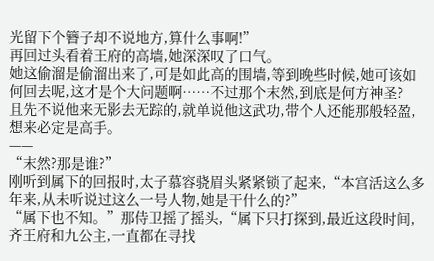光留下个簪子却不说地方,算什么事啊!”
再回过头看着王府的高墙,她深深叹了口气。
她这偷溜是偷溜出来了,可是如此高的围墙,等到晚些时候,她可该如何回去呢,这才是个大问题啊……不过那个末然,到底是何方神圣?
且先不说他来无影去无踪的,就单说他这武功,带个人还能那般轻盈,想来必定是高手。
——
“末然?那是谁?”
刚听到属下的回报时,太子慕容骁眉头紧紧锁了起来,“本宫活这么多年来,从未听说过这么一号人物,她是干什么的?”
“属下也不知。”那侍卫摇了摇头,“属下只打探到,最近这段时间,齐王府和九公主,一直都在寻找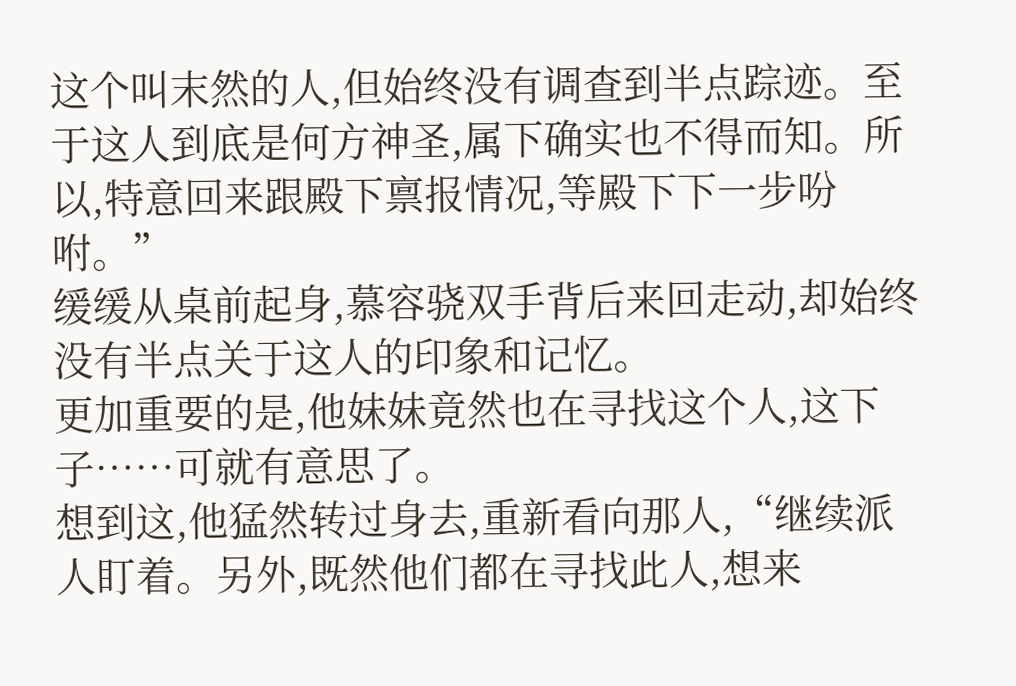这个叫末然的人,但始终没有调查到半点踪迹。至于这人到底是何方神圣,属下确实也不得而知。所以,特意回来跟殿下禀报情况,等殿下下一步吩咐。”
缓缓从桌前起身,慕容骁双手背后来回走动,却始终没有半点关于这人的印象和记忆。
更加重要的是,他妹妹竟然也在寻找这个人,这下子……可就有意思了。
想到这,他猛然转过身去,重新看向那人,“继续派人盯着。另外,既然他们都在寻找此人,想来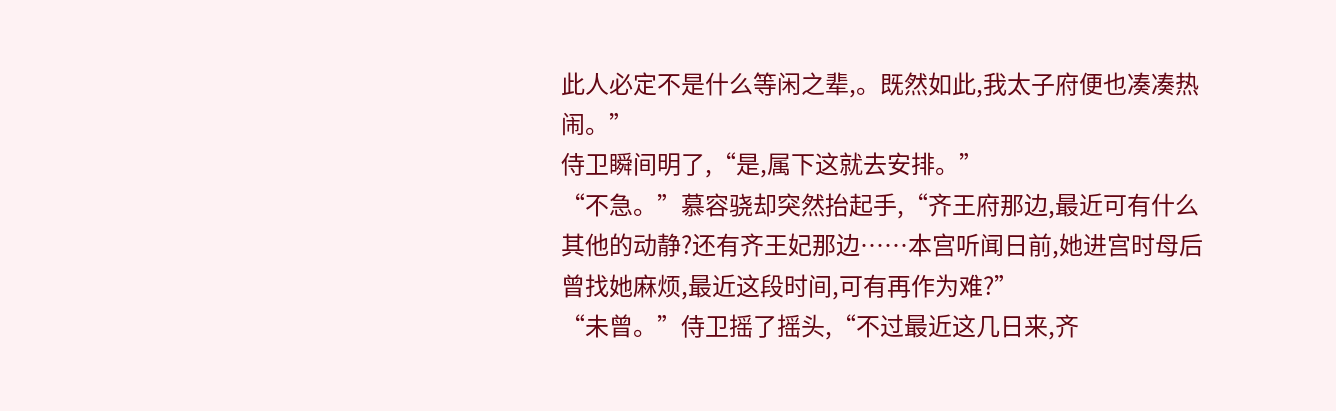此人必定不是什么等闲之辈,。既然如此,我太子府便也凑凑热闹。”
侍卫瞬间明了,“是,属下这就去安排。”
“不急。”慕容骁却突然抬起手,“齐王府那边,最近可有什么其他的动静?还有齐王妃那边……本宫听闻日前,她进宫时母后曾找她麻烦,最近这段时间,可有再作为难?”
“未曾。”侍卫摇了摇头,“不过最近这几日来,齐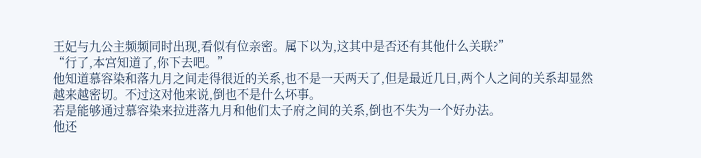王妃与九公主频频同时出现,看似有位亲密。属下以为,这其中是否还有其他什么关联?”
“行了,本宫知道了,你下去吧。”
他知道慕容染和落九月之间走得很近的关系,也不是一天两天了,但是最近几日,两个人之间的关系却显然越来越密切。不过这对他来说,倒也不是什么坏事。
若是能够通过慕容染来拉进落九月和他们太子府之间的关系,倒也不失为一个好办法。
他还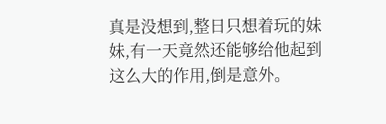真是没想到,整日只想着玩的妹妹,有一天竟然还能够给他起到这么大的作用,倒是意外。